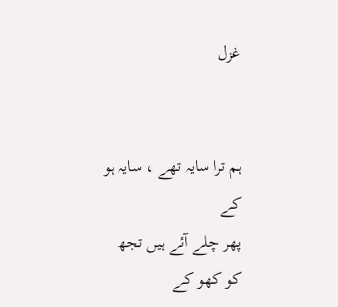غزل


ہم ترا سایہ تھے ، سایہ ہو کے
پھر چلے آئے ہیں تجھ کو کھو کے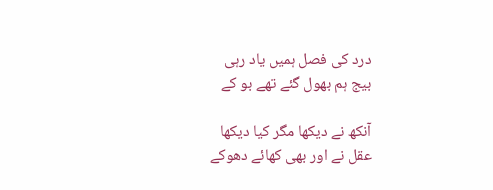درد کی فصل ہمیں یاد رہی
بیج ہم بھول گئے تھے بو کے

آنکھ نے دیکھا مگر کیا دیکھا
عقل نے اور بھی کھائے دھوکے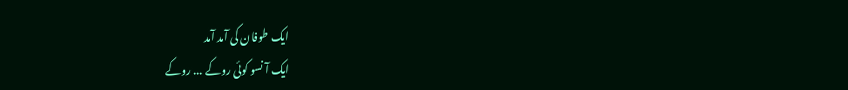ایک طوفان کی آمد آمد
ایک آ نسو کوئی روکے ... روکے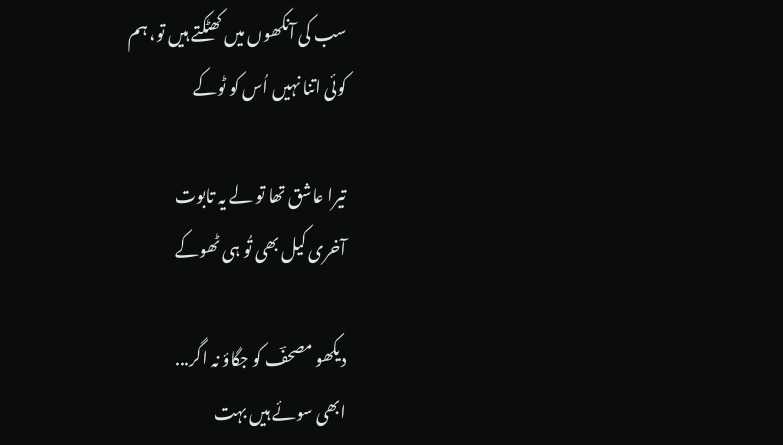سب کی آنکھوں میں کھٹکتے ہیں تو، ہم
کوئی اتنا نہیں اُس کو ٹوکے

تیرا عاشق تھا تو لے یہ تابوت
آخری کیل بھی تُو ہی ٹھوکے

دیکھو مصحفؔ کو جگاؤ نہ اگر...
ابھی سوئے ہیں بہت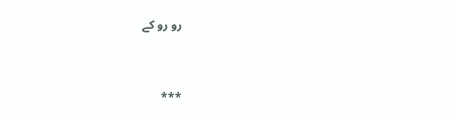رو رو کے


***